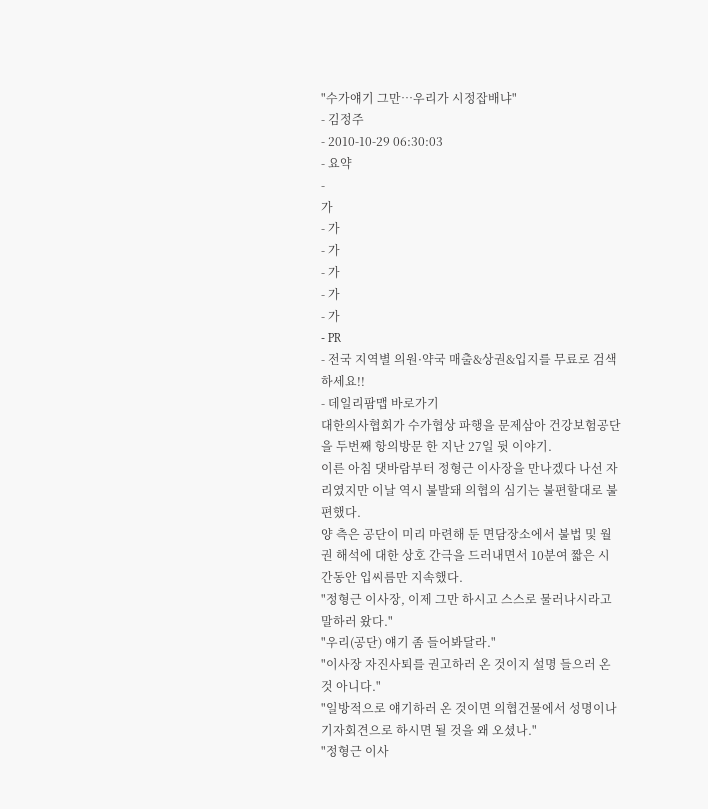"수가얘기 그만…우리가 시정잡배냐"
- 김정주
- 2010-10-29 06:30:03
- 요약
-
가
- 가
- 가
- 가
- 가
- 가
- PR
- 전국 지역별 의원·약국 매출&상권&입지를 무료로 검색하세요!!
- 데일리팜맵 바로가기
대한의사협회가 수가협상 파행을 문제삼아 건강보험공단을 두번째 항의방문 한 지난 27일 뒷 이야기.
이른 아침 댓바람부터 정형근 이사장을 만나겠다 나선 자리였지만 이날 역시 불발돼 의협의 심기는 불편할대로 불편했다.
양 측은 공단이 미리 마련해 둔 면담장소에서 불법 및 월권 해석에 대한 상호 간극을 드러내면서 10분여 짧은 시간동안 입씨름만 지속했다.
"정형근 이사장, 이제 그만 하시고 스스로 물러나시라고 말하러 왔다."
"우리(공단) 얘기 좀 들어봐달라."
"이사장 자진사퇴를 권고하러 온 것이지 설명 들으러 온 것 아니다."
"일방적으로 얘기하러 온 것이면 의협건물에서 성명이나 기자회견으로 하시면 될 것을 왜 오셨나."
"정형근 이사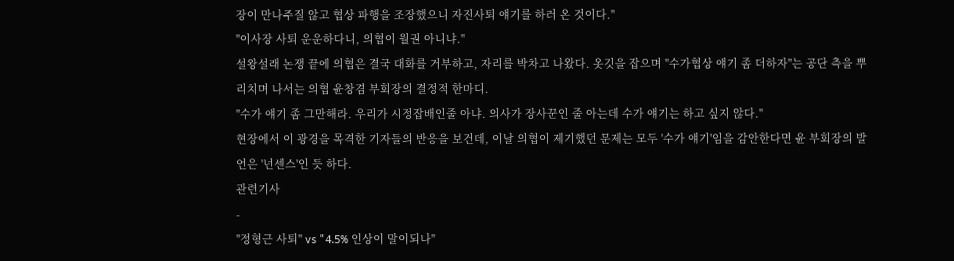장이 만나주질 않고 협상 파행을 조장했으니 자진사퇴 얘기를 하러 온 것이다."
"이사장 사퇴 운운하다니, 의협이 월권 아니냐."
설왕설래 논쟁 끝에 의협은 결국 대화를 거부하고, 자리를 박차고 나왔다. 옷깃을 잡으며 "수가협상 얘기 좀 더하자"는 공단 측을 뿌리치며 나서는 의협 윤창겸 부회장의 결정적 한마디.
"수가 얘기 좀 그만해라. 우리가 시정잡배인줄 아냐. 의사가 장사꾼인 줄 아는데 수가 얘기는 하고 싶지 않다."
현장에서 이 광경을 목격한 기자들의 반응을 보건데, 이날 의협이 제기했던 문제는 모두 '수가 얘기'임을 감안한다면 윤 부회장의 발언은 '넌센스'인 듯 하다.
관련기사
-
"정형근 사퇴" vs "4.5% 인상이 말이되나"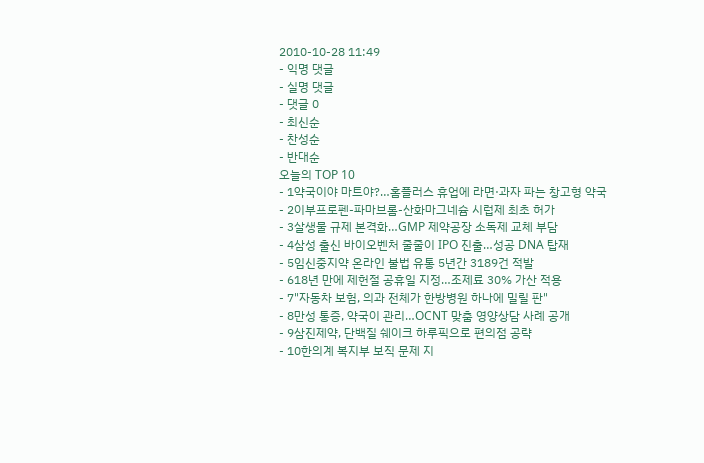2010-10-28 11:49
- 익명 댓글
- 실명 댓글
- 댓글 0
- 최신순
- 찬성순
- 반대순
오늘의 TOP 10
- 1약국이야 마트야?…홈플러스 휴업에 라면·과자 파는 창고형 약국
- 2이부프로펜-파마브롬-산화마그네슘 시럽제 최초 허가
- 3살생물 규제 본격화…GMP 제약공장 소독제 교체 부담
- 4삼성 출신 바이오벤처 줄줄이 IPO 진출…성공 DNA 탑재
- 5임신중지약 온라인 불법 유통 5년간 3189건 적발
- 618년 만에 제헌절 공휴일 지정…조제료 30% 가산 적용
- 7"자동차 보험, 의과 전체가 한방병원 하나에 밀릴 판"
- 8만성 통증, 약국이 관리…OCNT 맞춤 영양상담 사례 공개
- 9삼진제약, 단백질 쉐이크 하루픽으로 편의점 공략
- 10한의계 복지부 보직 문제 지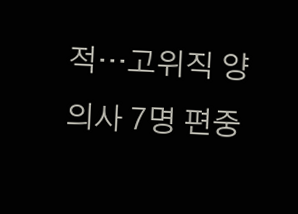적…고위직 양의사 7명 편중